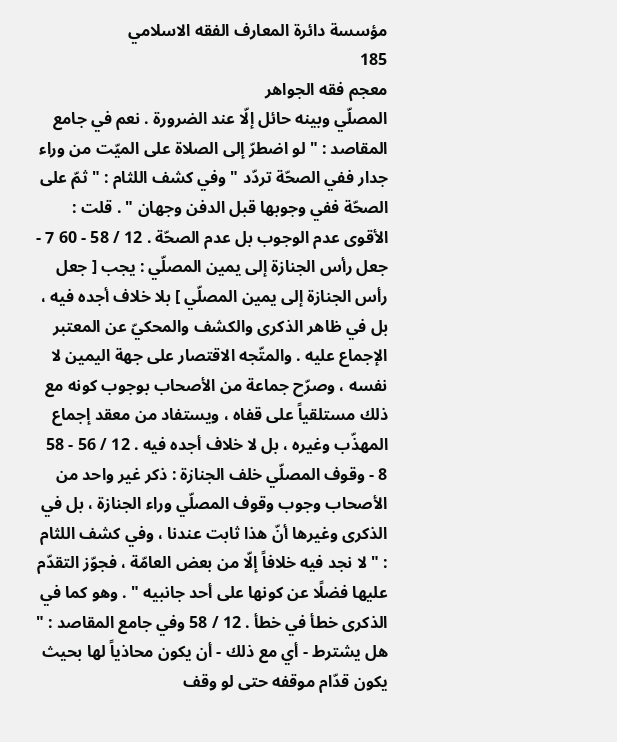مؤسسة دائرة المعارف الفقه الاسلامي
185
معجم فقه الجواهر
المصلّي وبينه حائل إلّا عند الضرورة . نعم في جامع المقاصد : " لو اضطرّ إلى الصلاة على الميّت من وراء جدار ففي الصحّة تردّد " وفي كشف اللثام : " ثمّ على الصحّة ففي وجوبها قبل الدفن وجهان " . قلت : الأقوى عدم الوجوب بل عدم الصحّة . 12 / 58 - 60 7 - جعل رأس الجنازة إلى يمين المصلّي : يجب [ جعل رأس الجنازة إلى يمين المصلّي ] بلا خلاف أجده فيه ، بل في ظاهر الذكرى والكشف والمحكيّ عن المعتبر الإجماع عليه . والمتّجه الاقتصار على جهة اليمين لا نفسه ، وصرّح جماعة من الأصحاب بوجوب كونه مع ذلك مستلقياً على قفاه ، ويستفاد من معقد إجماع المهذّب وغيره ، بل لا خلاف أجده فيه . 12 / 56 - 58 8 - وقوف المصلّي خلف الجنازة : ذكر غير واحد من الأصحاب وجوب وقوف المصلّي وراء الجنازة ، بل في الذكرى وغيرها أنّ هذا ثابت عندنا ، وفي كشف اللثام : " لا نجد فيه خلافاً إلّا من بعض العامّة ، فجوّز التقدّم عليها فضلًا عن كونها على أحد جانبيه " . وهو كما في الذكرى خطأ في خطأ . 12 / 58 وفي جامع المقاصد : " هل يشترط - أي مع ذلك - أن يكون محاذياً لها بحيث يكون قدّام موقفه حتى لو وقف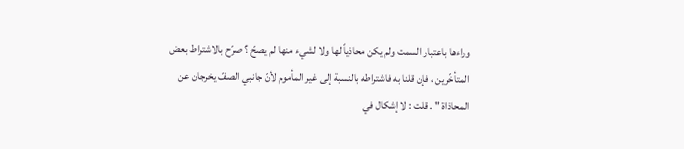وراءها باعتبار السمت ولم يكن محاذياً لها ولا لشيء منها لم يصحّ ؟ صرّح بالاشتراط بعض المتأخّرين ، فإن قلنا به فاشتراطه بالنسبة إلى غير المأموم لأنّ جانبي الصفّ يخرجان عن المحاذاة " . قلت : لا إشكال في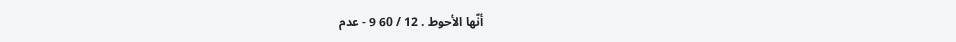أنّها الأحوط . 12 / 60 9 - عدم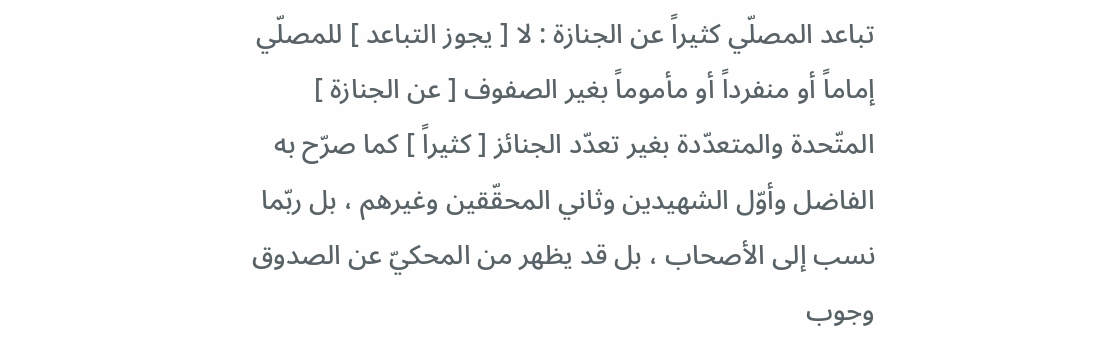تباعد المصلّي كثيراً عن الجنازة : لا [ يجوز التباعد ] للمصلّي إماماً أو منفرداً أو مأموماً بغير الصفوف [ عن الجنازة ] المتّحدة والمتعدّدة بغير تعدّد الجنائز [ كثيراً ] كما صرّح به الفاضل وأوّل الشهيدين وثاني المحقّقين وغيرهم ، بل ربّما نسب إلى الأصحاب ، بل قد يظهر من المحكيّ عن الصدوق وجوب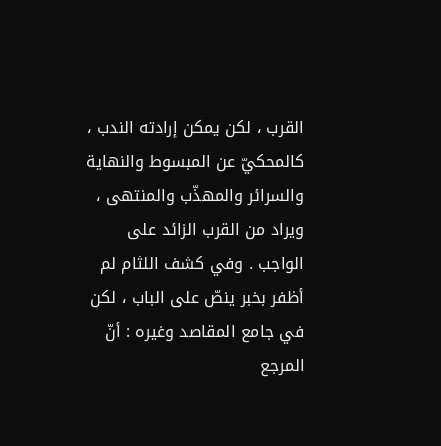القرب ، لكن يمكن إرادته الندب ، كالمحكيّ عن المبسوط والنهاية والسرائر والمهذّب والمنتهى ، ويراد من القرب الزائد على الواجب . وفي كشف اللثام لم أظفر بخبر ينصّ على الباب ، لكن في جامع المقاصد وغيره : أنّ المرجع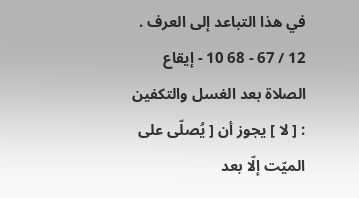في هذا التباعد إلى العرف . 12 / 67 - 68 10 - إيقاع الصلاة بعد الغسل والتكفين : [ لا ] يجوز أن [ يُصلّى على الميّت إلّا بعد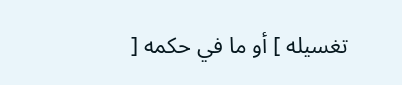تغسيله ] أو ما في حكمه [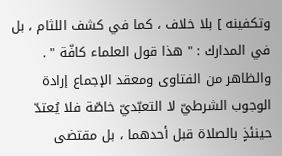وتكفينه ] بلا خلاف ، كما في كشف اللثام ، بل في المدارك : " هذا قول العلماء كافّة " . والظاهر من الفتاوى ومعقد الإجماع إرادة الوجوب الشرطيّ لا التعبّديّ خاصّة فلا يُعتدّ حينئذٍ بالصلاة قبل أحدهما ، بل مقتضى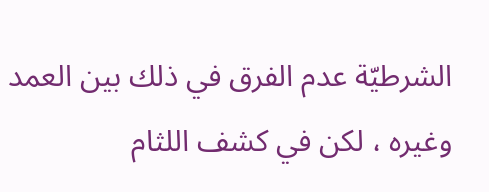الشرطيّة عدم الفرق في ذلك بين العمد وغيره ، لكن في كشف اللثام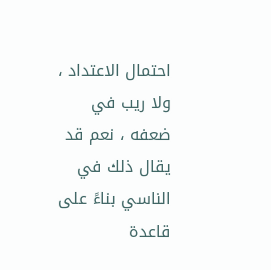احتمال الاعتداد ، ولا ريب في ضعفه ، نعم قد يقال ذلك في الناسي بناءً على قاعدة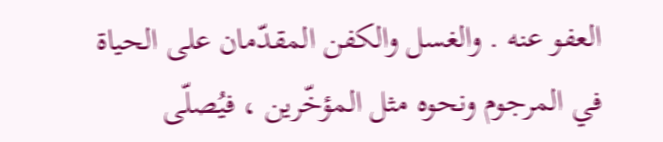العفو عنه . والغسل والكفن المقدّمان على الحياة في المرجوم ونحوه مثل المؤخّرين ، فيُصلّى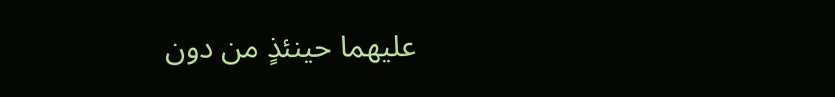عليهما حينئذٍ من دون